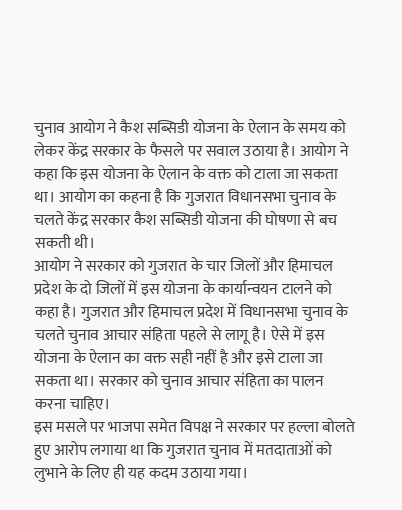चुनाव आयोग ने कैश सब्सिडी योजना के ऐलान के समय को लेकर केंद्र सरकार के फैसले पर सवाल उठाया है। आयोग ने कहा कि इस योजना के ऐलान के वक्त को टाला जा सकता था। आयोग का कहना है कि गुजरात विधानसभा चुनाव के चलते केंद्र सरकार कैश सब्सिडी योजना की घोषणा से बच सकती थी।
आयोग ने सरकार को गुजरात के चार जिलों और हिमाचल प्रदेश के दो जिलों में इस योजना के कार्यान्वयन टालने को कहा है। गुजरात और हिमाचल प्रदेश में विधानसभा चुनाव के चलते चुनाव आचार संहिता पहले से लागू है। ऐसे में इस योजना के ऐलान का वक्त सही नहीं है और इसे टाला जा सकता था। सरकार को चुनाव आचार संहिता का पालन करना चाहिए।
इस मसले पर भाजपा समेत विपक्ष ने सरकार पर हल्ला बोलते हुए आरोप लगाया था कि गुजरात चुनाव में मतदाताओं को लुभाने के लिए ही यह कदम उठाया गया।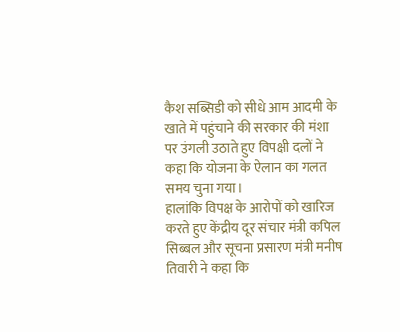कैश सब्सिडी को सीधे आम आदमी के खाते में पहुंचाने की सरकार की मंशा पर उंगली उठाते हुए विपक्षी दलों ने कहा कि योजना के ऐलान का गलत समय चुना गया।
हालांकि विपक्ष के आरोपों को खारिज करते हुए केंद्रीय दूर संचार मंत्री कपिल सिब्बल और सूचना प्रसारण मंत्री मनीष तिवारी ने कहा कि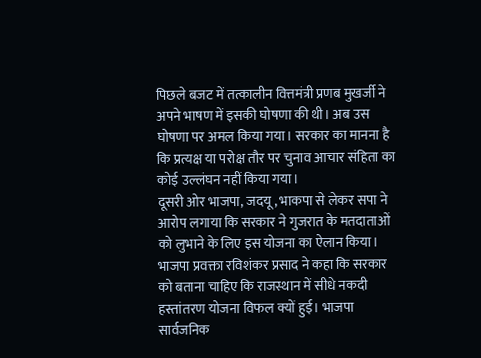पिछले बजट में तत्कालीन वित्तमंत्री प्रणब मुखर्जी ने अपने भाषण में इसकी घोषणा की थी। अब उस घोषणा पर अमल किया गया। सरकार का मानना है कि प्रत्यक्ष या परोक्ष तौर पर चुनाव आचार संहिता का कोई उल्लंघन नहीं किया गया।
दूसरी ओर भाजपा, जदयू, भाकपा से लेकर सपा ने आरोप लगाया कि सरकार ने गुजरात के मतदाताओं को लुभाने के लिए इस योजना का ऐलान किया। भाजपा प्रवक्ता रविशंकर प्रसाद ने कहा कि सरकार को बताना चाहिए कि राजस्थान में सीधे नकदी हस्तांतरण योजना विफल क्यों हुई। भाजपा सार्वजनिक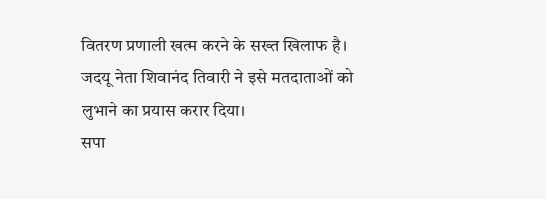वितरण प्रणाली खत्म करने के सख्त खिलाफ है। जदयू नेता शिवानंद तिवारी ने इसे मतदाताओं को लुभाने का प्रयास करार दिया।
सपा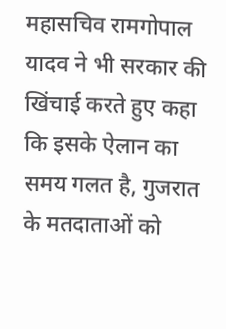महासचिव रामगोपाल यादव ने भी सरकार की खिंचाई करते हुए कहा कि इसके ऐलान का समय गलत है, गुजरात के मतदाताओं को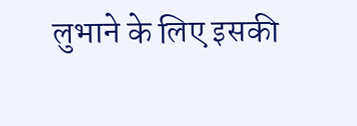लुभाने के लिए इसकी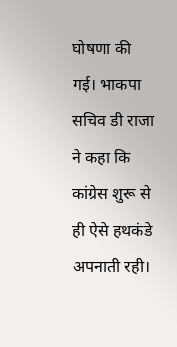घोषणा की गई। भाकपा सचिव डी राजा ने कहा कि कांग्रेस शुरू से ही ऐसे हथकंडे अपनाती रही।